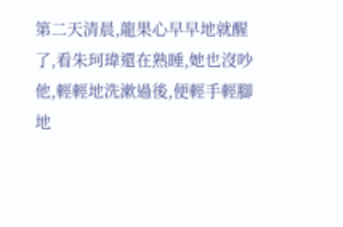第二天清晨,龍果心早早地就醒了,看朱珂瑋還在熟睡,她也沒吵他,輕輕地洗漱過後,便輕手輕腳地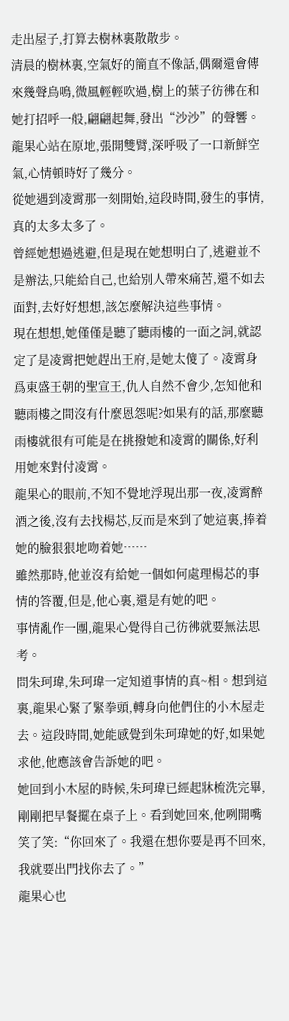走出屋子,打算去樹林裏散散步。
清晨的樹林裏,空氣好的簡直不像話,偶爾還會傳來幾聲鳥鳴,微風輕輕吹過,樹上的葉子彷彿在和她打招呼一般,翩翩起舞,發出“沙沙”的聲響。
龍果心站在原地,張開雙臂,深呼吸了一口新鮮空氣,心情頓時好了幾分。
從她遇到凌霄那一刻開始,這段時間,發生的事情,真的太多太多了。
曾經她想過逃避,但是現在她想明白了,逃避並不是辦法,只能給自己,也給別人帶來痛苦,還不如去面對,去好好想想,該怎麼解決這些事情。
現在想想,她僅僅是聽了聽雨樓的一面之詞,就認定了是凌霄把她趕出王府,是她太傻了。凌霄身爲東盛王朝的聖宣王,仇人自然不會少,怎知他和聽雨樓之間沒有什麼恩怨呢?如果有的話,那麼聽雨樓就很有可能是在挑撥她和凌霄的關係,好利用她來對付凌霄。
龍果心的眼前,不知不覺地浮現出那一夜,凌霄醉酒之後,沒有去找楊芯,反而是來到了她這裏,捧着她的臉狠狠地吻着她……
雖然那時,他並沒有給她一個如何處理楊芯的事情的答覆,但是,他心裏,還是有她的吧。
事情亂作一團,龍果心覺得自己彷彿就要無法思考。
問朱珂瑋,朱珂瑋一定知道事情的真~相。想到這裏,龍果心緊了緊拳頭,轉身向他們住的小木屋走去。這段時間,她能感覺到朱珂瑋她的好,如果她求他,他應該會告訴她的吧。
她回到小木屋的時候,朱珂瑋已經起牀梳洗完畢,剛剛把早餐擺在桌子上。看到她回來,他咧開嘴笑了笑:“你回來了。我還在想你要是再不回來,我就要出門找你去了。”
龍果心也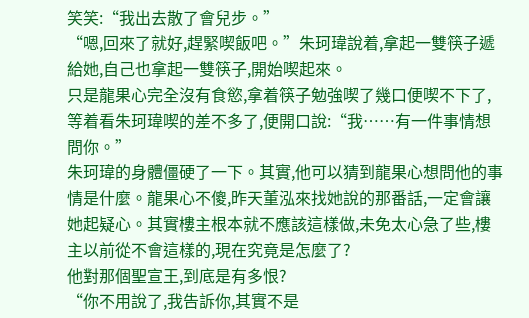笑笑:“我出去散了會兒步。”
“嗯,回來了就好,趕緊喫飯吧。”朱珂瑋說着,拿起一雙筷子遞給她,自己也拿起一雙筷子,開始喫起來。
只是龍果心完全沒有食慾,拿着筷子勉強喫了幾口便喫不下了,等着看朱珂瑋喫的差不多了,便開口說:“我……有一件事情想問你。”
朱珂瑋的身體僵硬了一下。其實,他可以猜到龍果心想問他的事情是什麼。龍果心不傻,昨天董泓來找她說的那番話,一定會讓她起疑心。其實樓主根本就不應該這樣做,未免太心急了些,樓主以前從不會這樣的,現在究竟是怎麼了?
他對那個聖宣王,到底是有多恨?
“你不用說了,我告訴你,其實不是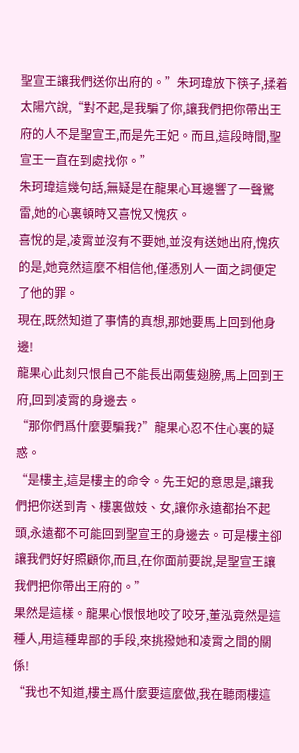聖宣王讓我們送你出府的。”朱珂瑋放下筷子,揉着太陽穴說,“對不起,是我騙了你,讓我們把你帶出王府的人不是聖宣王,而是先王妃。而且,這段時間,聖宣王一直在到處找你。”
朱珂瑋這幾句話,無疑是在龍果心耳邊響了一聲驚雷,她的心裏頓時又喜悅又愧疚。
喜悅的是,凌霄並沒有不要她,並沒有送她出府,愧疚的是,她竟然這麼不相信他,僅憑別人一面之詞便定了他的罪。
現在,既然知道了事情的真想,那她要馬上回到他身邊!
龍果心此刻只恨自己不能長出兩隻翅膀,馬上回到王府,回到凌霄的身邊去。
“那你們爲什麼要騙我?”龍果心忍不住心裏的疑惑。
“是樓主,這是樓主的命令。先王妃的意思是,讓我們把你送到青、樓裏做妓、女,讓你永遠都抬不起頭,永遠都不可能回到聖宣王的身邊去。可是樓主卻讓我們好好照顧你,而且,在你面前要說,是聖宣王讓我們把你帶出王府的。”
果然是這樣。龍果心恨恨地咬了咬牙,董泓竟然是這種人,用這種卑鄙的手段,來挑撥她和凌霄之間的關係!
“我也不知道,樓主爲什麼要這麼做,我在聽雨樓這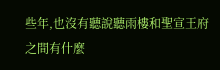些年,也沒有聽說聽雨樓和聖宣王府之間有什麼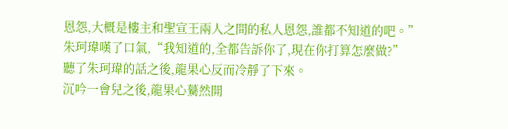恩怨,大概是樓主和聖宣王兩人之間的私人恩怨,誰都不知道的吧。”朱珂瑋嘆了口氣,“我知道的,全都告訴你了,現在你打算怎麼做?”
聽了朱珂瑋的話之後,龍果心反而冷靜了下來。
沉吟一會兒之後,龍果心驀然開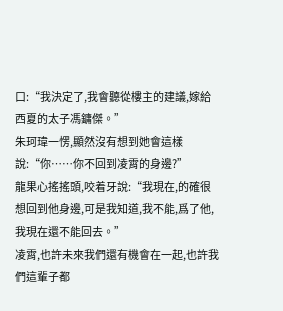口:“我決定了,我會聽從樓主的建議,嫁給西夏的太子馮鏞傑。”
朱珂瑋一愣,顯然沒有想到她會這樣說:“你……你不回到凌霄的身邊?”
龍果心搖搖頭,咬着牙說:“我現在,的確很想回到他身邊,可是我知道,我不能,爲了他,我現在還不能回去。”
凌霄,也許未來我們還有機會在一起,也許我們這輩子都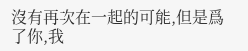沒有再次在一起的可能,但是爲了你,我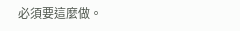必須要這麼做。